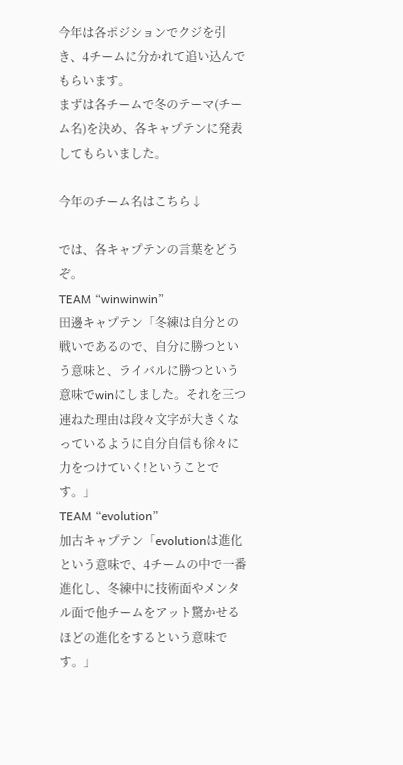今年は各ポジションでクジを引き、4チームに分かれて追い込んでもらいます。
まずは各チームで冬のテーマ(チーム名)を決め、各キャプテンに発表してもらいました。

今年のチーム名はこちら↓

では、各キャプテンの言葉をどうぞ。
TEAM “winwinwin”
田邊キャプテン「冬練は自分との戦いであるので、自分に勝つという意味と、ライバルに勝つという意味でwinにしました。それを三つ連ねた理由は段々文字が大きくなっているように自分自信も徐々に力をつけていく!ということです。」
TEAM “evolution”
加古キャプテン「evolutionは進化という意味で、4チームの中で一番進化し、冬練中に技術面やメンタル面で他チームをアット驚かせるほどの進化をするという意味です。」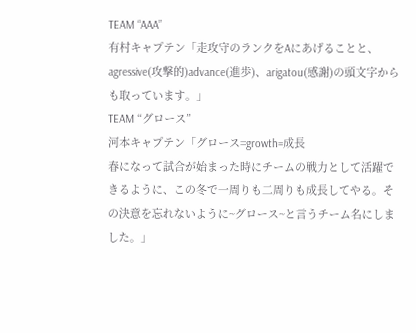TEAM “AAA”
有村キャプテン「走攻守のランクをAにあげることと、agressive(攻撃的)advance(進歩)、arigatou(感謝)の頭文字からも取っています。」
TEAM “グロース”
河本キャプテン「グロース=growth=成長
春になって試合が始まった時にチームの戦力として活躍できるように、この冬で一周りも二周りも成長してやる。その決意を忘れないように~グロース~と言うチーム名にしました。」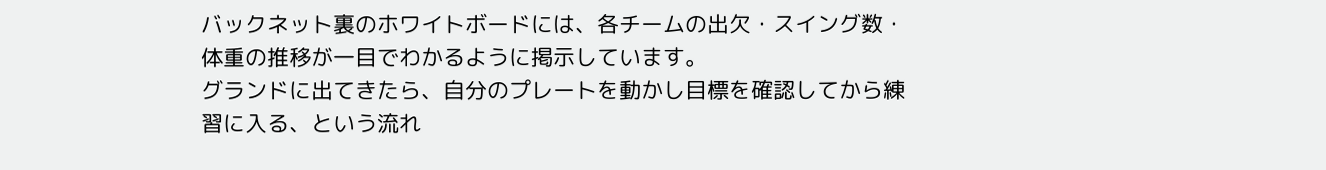バックネット裏のホワイトボードには、各チームの出欠・スイング数・体重の推移が一目でわかるように掲示しています。
グランドに出てきたら、自分のプレートを動かし目標を確認してから練習に入る、という流れ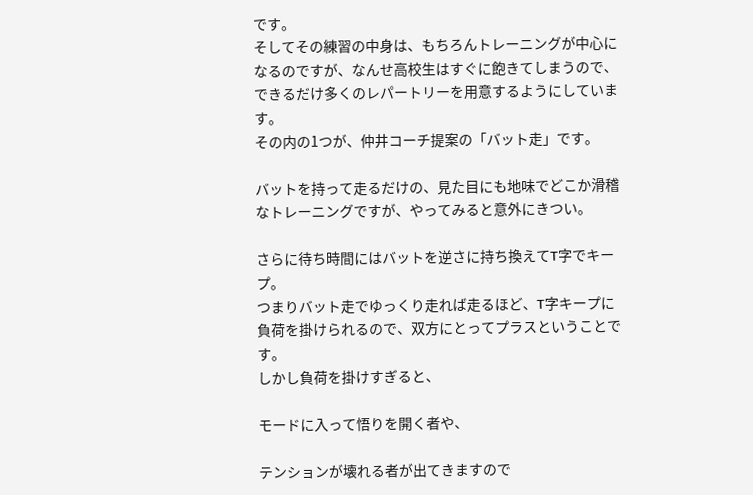です。
そしてその練習の中身は、もちろんトレーニングが中心になるのですが、なんせ高校生はすぐに飽きてしまうので、できるだけ多くのレパートリーを用意するようにしています。
その内の1つが、仲井コーチ提案の「バット走」です。

バットを持って走るだけの、見た目にも地味でどこか滑稽なトレーニングですが、やってみると意外にきつい。

さらに待ち時間にはバットを逆さに持ち換えてT字でキープ。
つまりバット走でゆっくり走れば走るほど、T字キープに負荷を掛けられるので、双方にとってプラスということです。
しかし負荷を掛けすぎると、

モードに入って悟りを開く者や、

テンションが壊れる者が出てきますので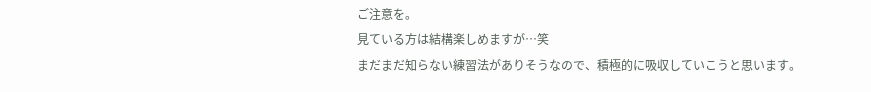ご注意を。
見ている方は結構楽しめますが…笑
まだまだ知らない練習法がありそうなので、積極的に吸収していこうと思います。